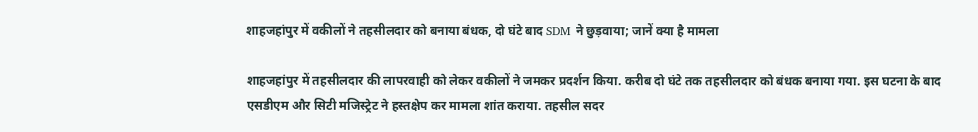शाहजहांपुर में वकीलों ने तहसीलदार को बनाया बंधक, दो घंटे बाद SDM ने छुड़वाया; जानें क्या है मामला

शाहजहांपुर में तहसीलदार की लापरवाही को लेकर वकीलों ने जमकर प्रदर्शन किया. करीब दो घंटे तक तहसीलदार को बंधक बनाया गया. इस घटना के बाद एसडीएम और सिटी मजिस्ट्रेट ने हस्तक्षेप कर मामला शांत कराया. तहसील सदर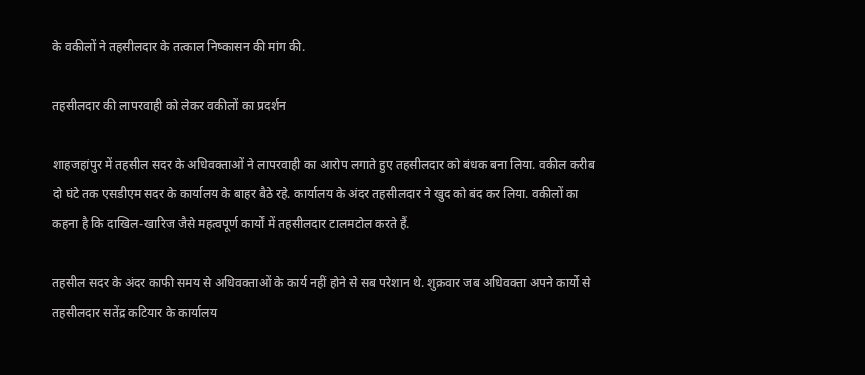के वकीलों ने तहसीलदार के तत्काल निष्कासन की मांग की.

तहसीलदार की लापरवाही को लेकर वकीलों का प्रदर्शन

शाहजहांपुर में तहसील सदर के अधिवक्ताओं ने लापरवाही का आरोप लगाते हुए तहसीलदार को बंधक बना लिया. वकील करीब दो घंटे तक एसडीएम सदर के कार्यालय के बाहर बैठे रहे. कार्यालय के अंदर तहसीलदार ने खुद को बंद कर लिया. वकीलों का कहना है कि दाखिल-खारिज जैसे महत्वपूर्ण कार्यों में तहसीलदार टालमटोल करते हैं.

तहसील सदर के अंदर काफी समय से अधिवक्ताओं के कार्य नहीं होने से सब परेशान थे. शुक्रवार जब अधिवक्ता अपने कार्यो से तहसीलदार सतेंद्र कटियार के कार्यालय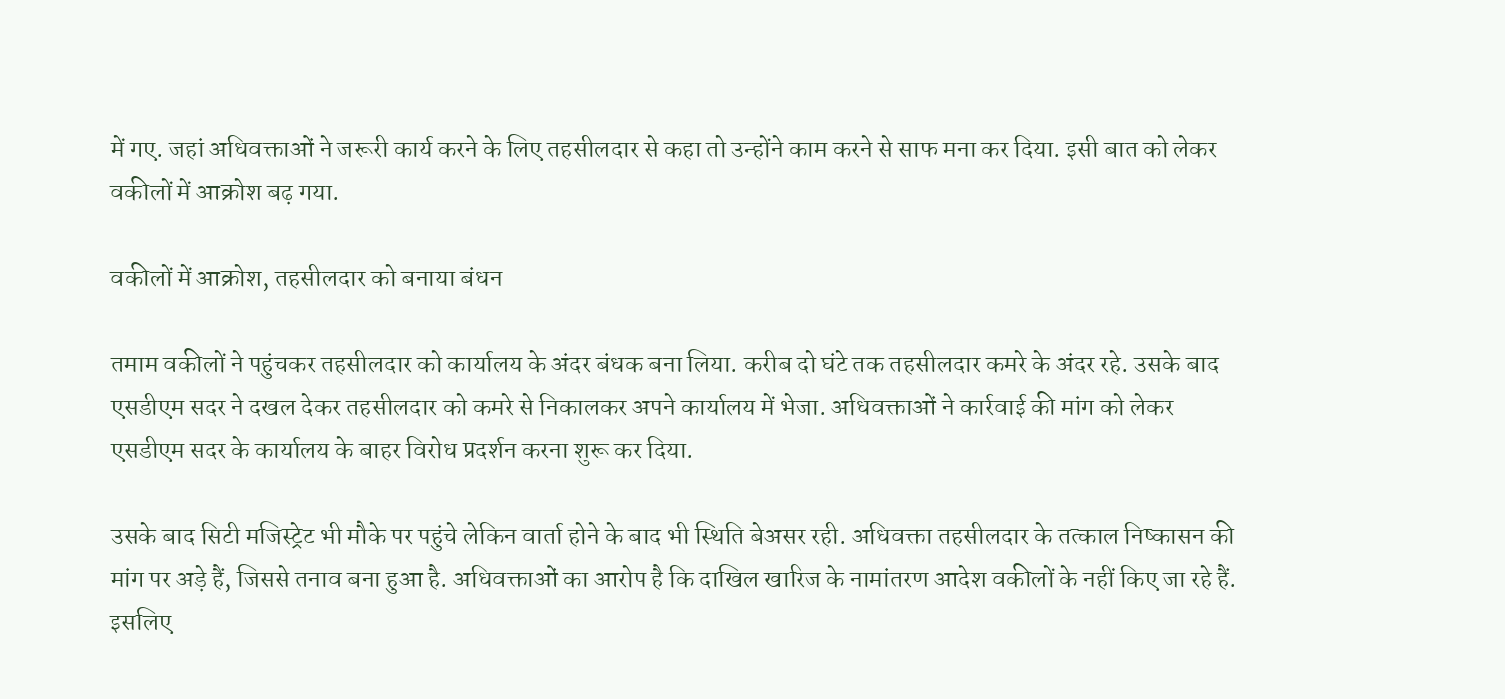में गए. जहां अधिवक्ताओं ने जरूरी कार्य करने के लिए तहसीलदार से कहा तो उन्होंने काम करने से साफ मना कर दिया. इसी बात को लेकर वकीलों में आक्रोश बढ़ गया.

वकीलों में आक्रोश, तहसीलदार को बनाया बंधन

तमाम वकीलों ने पहुंचकर तहसीलदार को कार्यालय के अंदर बंधक बना लिया. करीब दो घंटे तक तहसीलदार कमरे के अंदर रहे. उसके बाद एसडीएम सदर ने दखल देकर तहसीलदार को कमरे से निकालकर अपने कार्यालय में भेजा. अधिवक्ताओं ने कार्रवाई की मांग को लेकर एसडीएम सदर के कार्यालय के बाहर विरोध प्रदर्शन करना शुरू कर दिया.

उसके बाद सिटी मजिस्ट्रेट भी मौके पर पहुंचे लेकिन वार्ता होने के बाद भी स्थिति बेअसर रही. अधिवक्ता तहसीलदार के तत्काल निष्कासन की मांग पर अड़े हैं, जिससे तनाव बना हुआ है. अधिवक्ताओं का आरोप है कि दाखिल खारिज के नामांतरण आदेश वकीलों के नहीं किए जा रहे हैं. इसलिए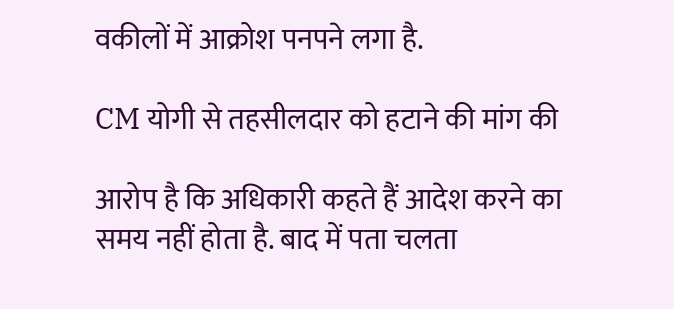वकीलों में आक्रोश पनपने लगा है.

CM योगी से तहसीलदार को हटाने की मांग की

आरोप है कि अधिकारी कहते हैं आदेश करने का समय नहीं होता है. बाद में पता चलता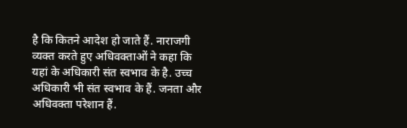है कि कितने आदेश हो जाते हैं. नाराजगी व्यक्त करते हुए अधिवक्ताओं ने कहा कि यहां के अधिकारी संत स्वभाव के है. उच्च अधिकारी भी संत स्वभाव के हैं. जनता और अधिवक्ता परेशान हैं.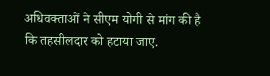अधिवक्ताओं ने सीएम योगी से मांग की है कि तहसीलदार को हटाया जाए.